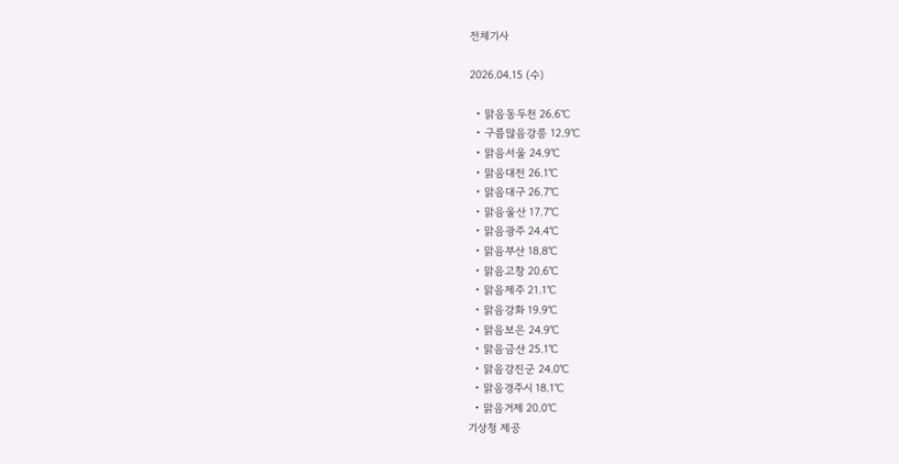전체기사

2026.04.15 (수)

  • 맑음동두천 26.6℃
  • 구름많음강릉 12.9℃
  • 맑음서울 24.9℃
  • 맑음대전 26.1℃
  • 맑음대구 26.7℃
  • 맑음울산 17.7℃
  • 맑음광주 24.4℃
  • 맑음부산 18.8℃
  • 맑음고창 20.6℃
  • 맑음제주 21.1℃
  • 맑음강화 19.9℃
  • 맑음보은 24.9℃
  • 맑음금산 25.1℃
  • 맑음강진군 24.0℃
  • 맑음경주시 18.1℃
  • 맑음거제 20.0℃
기상청 제공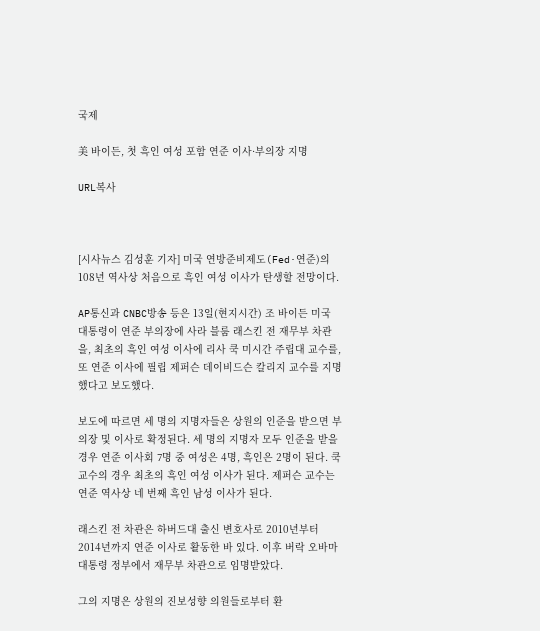국제

美 바이든, 첫 흑인 여성 포함 연준 이사·부의장 지명

URL복사



[시사뉴스 김성훈 기자] 미국 연방준비제도(Fed·연준)의 108년 역사상 처음으로 흑인 여성 이사가 탄생할 전망이다.

AP통신과 CNBC방송 등은 13일(현지시간) 조 바이든 미국 대통령이 연준 부의장에 사라 블룸 래스킨 전 재무부 차관을, 최초의 흑인 여성 이사에 리사 쿡 미시간 주립대 교수를, 또 연준 이사에 필립 제퍼슨 데이비드슨 칼리지 교수를 지명했다고 보도했다.

보도에 따르면 세 명의 지명자들은 상원의 인준을 받으면 부의장 및 이사로 확정된다. 세 명의 지명자 모두 인준을 받을 경우 연준 이사회 7명 중 여성은 4명, 흑인은 2명이 된다. 쿡 교수의 경우 최초의 흑인 여성 이사가 된다. 제퍼슨 교수는연준 역사상 네 번째 흑인 남성 이사가 된다.

래스킨 전 차관은 하버드대 출신 변호사로 2010년부터 2014년까지 연준 이사로 활동한 바 있다. 이후 버락 오바마 대통령 정부에서 재무부 차관으로 임명받았다.

그의 지명은 상원의 진보성향 의원들로부터 환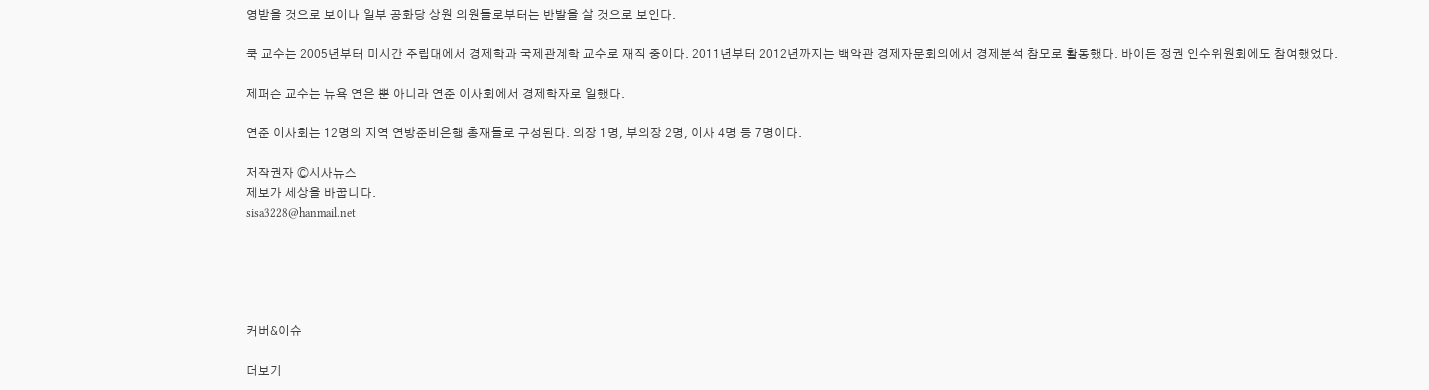영받을 것으로 보이나 일부 공화당 상원 의원들로부터는 반발을 살 것으로 보인다.

쿡 교수는 2005년부터 미시간 주립대에서 경제학과 국제관계학 교수로 재직 중이다. 2011년부터 2012년까지는 백악관 경제자문회의에서 경제분석 참모로 활동했다. 바이든 정권 인수위원회에도 참여했었다.

제퍼슨 교수는 뉴욕 연은 뿐 아니라 연준 이사회에서 경제학자로 일했다.

연준 이사회는 12명의 지역 연방준비은행 총재들로 구성된다. 의장 1명, 부의장 2명, 이사 4명 등 7명이다.

저작권자 Ⓒ시사뉴스
제보가 세상을 바꿉니다.
sisa3228@hanmail.net





커버&이슈

더보기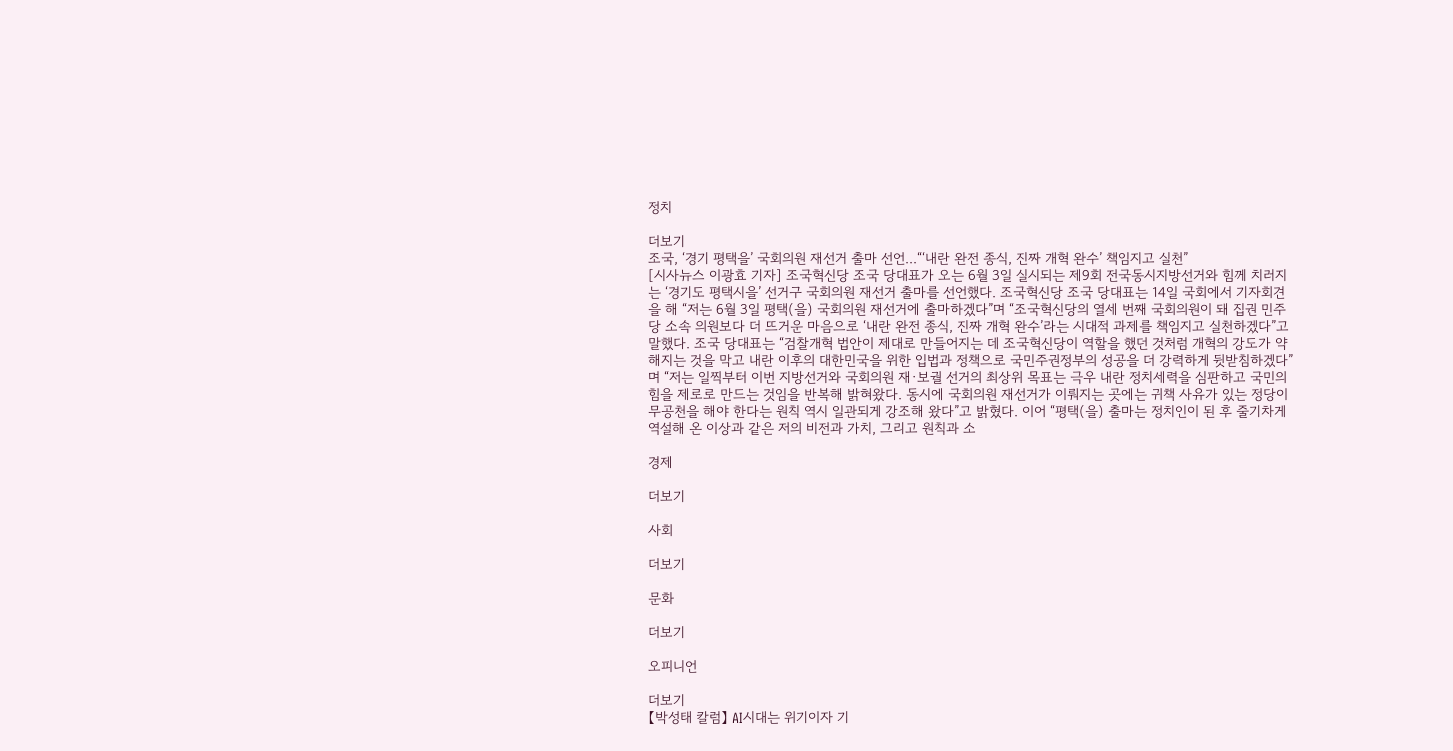정치

더보기
조국, ‘경기 평택을’ 국회의원 재선거 출마 선언...“‘내란 완전 종식, 진짜 개혁 완수’ 책임지고 실천”
[시사뉴스 이광효 기자] 조국혁신당 조국 당대표가 오는 6월 3일 실시되는 제9회 전국동시지방선거와 힘께 치러지는 ‘경기도 평택시을’ 선거구 국회의원 재선거 출마를 선언했다. 조국혁신당 조국 당대표는 14일 국회에서 기자회견을 해 “저는 6월 3일 평택(을) 국회의원 재선거에 출마하겠다”며 “조국혁신당의 열세 번째 국회의원이 돼 집권 민주당 소속 의원보다 더 뜨거운 마음으로 ‘내란 완전 종식, 진짜 개혁 완수’라는 시대적 과제를 책임지고 실천하겠다”고 말했다. 조국 당대표는 “검찰개혁 법안이 제대로 만들어지는 데 조국혁신당이 역할을 했던 것처럼 개혁의 강도가 약해지는 것을 막고 내란 이후의 대한민국을 위한 입법과 정책으로 국민주권정부의 성공을 더 강력하게 뒷받침하겠다”며 “저는 일찍부터 이번 지방선거와 국회의원 재·보궐 선거의 최상위 목표는 극우 내란 정치세력을 심판하고 국민의힘을 제로로 만드는 것임을 반복해 밝혀왔다. 동시에 국회의원 재선거가 이뤄지는 곳에는 귀책 사유가 있는 정당이 무공천을 해야 한다는 원칙 역시 일관되게 강조해 왔다”고 밝혔다. 이어 “평택(을) 출마는 정치인이 된 후 줄기차게 역설해 온 이상과 같은 저의 비전과 가치, 그리고 원칙과 소

경제

더보기

사회

더보기

문화

더보기

오피니언

더보기
【박성태 칼럼】 AI시대는 위기이자 기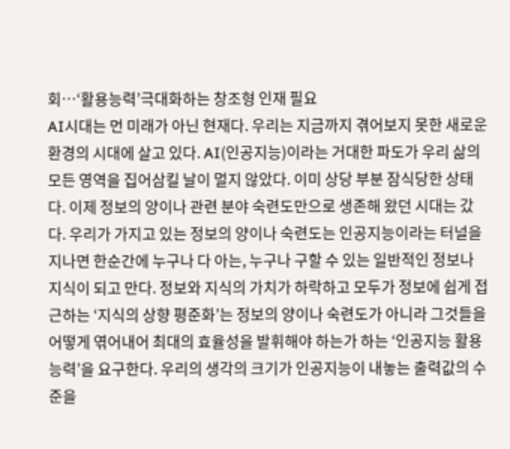회…‘활용능력’극대화하는 창조형 인재 필요
AI시대는 먼 미래가 아닌 현재다. 우리는 지금까지 겪어보지 못한 새로운 환경의 시대에 살고 있다. AI(인공지능)이라는 거대한 파도가 우리 삶의 모든 영역을 집어삼킬 날이 멀지 않았다. 이미 상당 부분 잠식당한 상태다. 이제 정보의 양이나 관련 분야 숙련도만으로 생존해 왔던 시대는 갔다. 우리가 가지고 있는 정보의 양이나 숙련도는 인공지능이라는 터널을 지나면 한순간에 누구나 다 아는, 누구나 구할 수 있는 일반적인 정보나 지식이 되고 만다. 정보와 지식의 가치가 하락하고 모두가 정보에 쉽게 접근하는 ‘지식의 상향 평준화’는 정보의 양이나 숙련도가 아니라 그것들을 어떻게 엮어내어 최대의 효율성을 발휘해야 하는가 하는 ‘인공지능 활용능력’을 요구한다. 우리의 생각의 크기가 인공지능이 내놓는 출력값의 수준을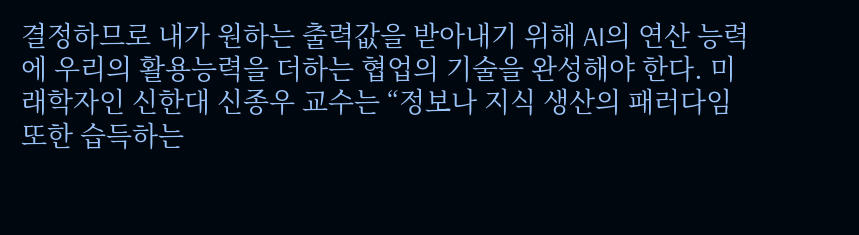결정하므로 내가 원하는 출력값을 받아내기 위해 AI의 연산 능력에 우리의 활용능력을 더하는 협업의 기술을 완성해야 한다. 미래학자인 신한대 신종우 교수는 “정보나 지식 생산의 패러다임 또한 습득하는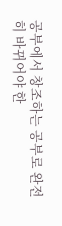공부에서 창조하는 공부로 완전히 바뀌어야 한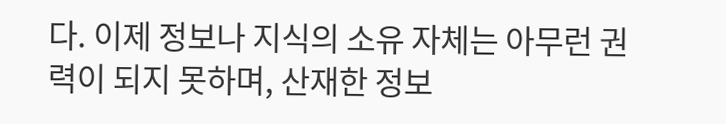다. 이제 정보나 지식의 소유 자체는 아무런 권력이 되지 못하며, 산재한 정보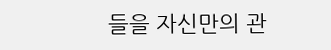들을 자신만의 관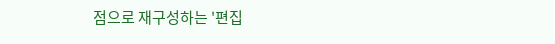점으로 재구성하는 '편집